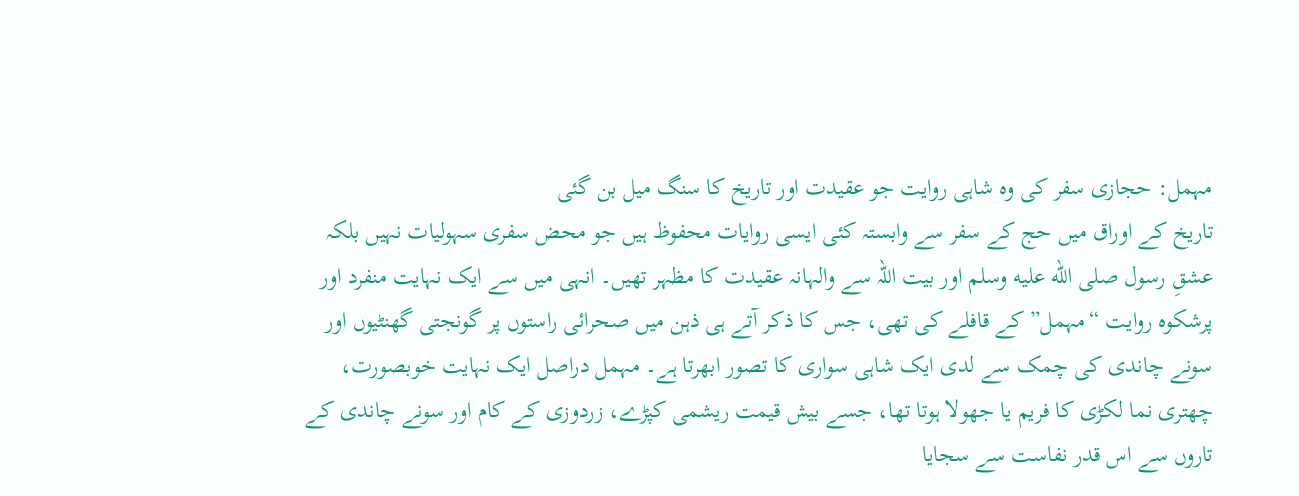مہمل: حجازی سفر کی وہ شاہی روایت جو عقیدت اور تاریخ کا سنگ میل بن گئی
تاریخ کے اوراق میں حج کے سفر سے وابستہ کئی ایسی روایات محفوظ ہیں جو محض سفری سہولیات نہیں بلکہ عشقِ رسول صلى الله عليه وسلم اور بیت اللہ سے والہانہ عقیدت کا مظہر تھیں۔ انہی میں سے ایک نہایت منفرد اور پرشکوہ روایت “مہمل” کے قافلے کی تھی، جس کا ذکر آتے ہی ذہن میں صحرائی راستوں پر گونجتی گھنٹیوں اور سونے چاندی کی چمک سے لدی ایک شاہی سواری کا تصور ابھرتا ہے۔ مہمل دراصل ایک نہایت خوبصورت، چھتری نما لکڑی کا فریم یا جھولا ہوتا تھا، جسے بیش قیمت ریشمی کپڑے، زردوزی کے کام اور سونے چاندی کے تاروں سے اس قدر نفاست سے سجایا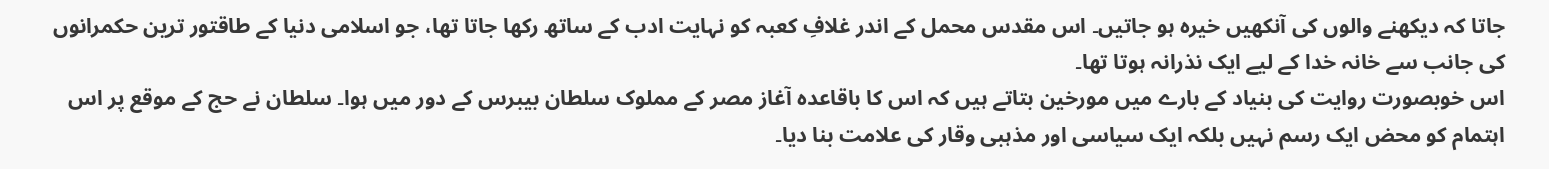جاتا کہ دیکھنے والوں کی آنکھیں خیرہ ہو جاتیں۔ اس مقدس محمل کے اندر غلافِ کعبہ کو نہایت ادب کے ساتھ رکھا جاتا تھا، جو اسلامی دنیا کے طاقتور ترین حکمرانوں کی جانب سے خانہ خدا کے لیے ایک نذرانہ ہوتا تھا۔
اس خوبصورت روایت کی بنیاد کے بارے میں مورخین بتاتے ہیں کہ اس کا باقاعدہ آغاز مصر کے مملوک سلطان بیبرس کے دور میں ہوا۔ سلطان نے حج کے موقع پر اس اہتمام کو محض ایک رسم نہیں بلکہ ایک سیاسی اور مذہبی وقار کی علامت بنا دیا۔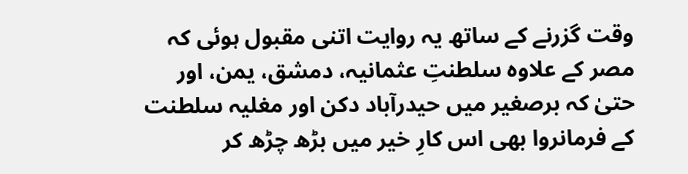وقت گزرنے کے ساتھ یہ روایت اتنی مقبول ہوئی کہ مصر کے علاوہ سلطنتِ عثمانیہ، دمشق، یمن، اور حتیٰ کہ برصغیر میں حیدرآباد دکن اور مغلیہ سلطنت کے فرمانروا بھی اس کارِ خیر میں بڑھ چڑھ کر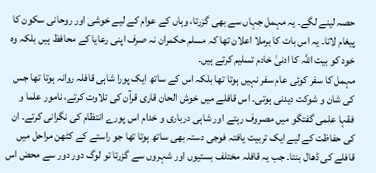حصہ لینے لگے۔ یہ مہمل جہاں سے بھی گزرتا، وہاں کے عوام کے لیے خوشی اور روحانی سکون کا پیغام لاتا۔ یہ اس بات کا برملا اعلان تھا کہ مسلم حکمران نہ صرف اپنی رعایا کے محافظ ہیں بلکہ وہ خود کو بیت اللہ کا ادنیٰ خادم تسلیم کرتے ہیں۔
مہمل کا سفر کوئی عام سفر نہیں ہوتا تھا بلکہ اس کے ساتھ ایک پورا شاہی قافلہ روانہ ہوتا تھا جس کی شان و شوکت دیدنی ہوتی۔ اس قافلے میں خوش الحان قاری قرآن کی تلاوت کرتے، نامور علما و فقہا علمی گفتگو میں مصروف رہتے اور شاہی درباری و خدام اس پورے انتظام کی نگرانی کرتے۔ ان کی حفاظت کے لیے ایک تربیت یافتہ فوجی دستہ بھی ساتھ ہوتا تھا جو راستے کے کٹھن مراحل میں قافلے کی ڈھال بنتا۔ جب یہ قافلہ مختلف بستیوں اور شہروں سے گزرتا تو لوگ دور دور سے محض اس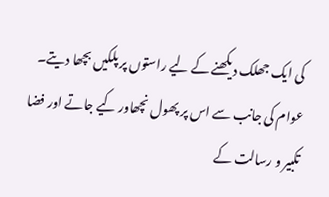کی ایک جھلک دیکھنے کے لیے راستوں پر پلکیں بچھا دیتے۔ عوام کی جانب سے اس پر پھول نچھاور کیے جاتے اور فضا تکبیر و رسالت کے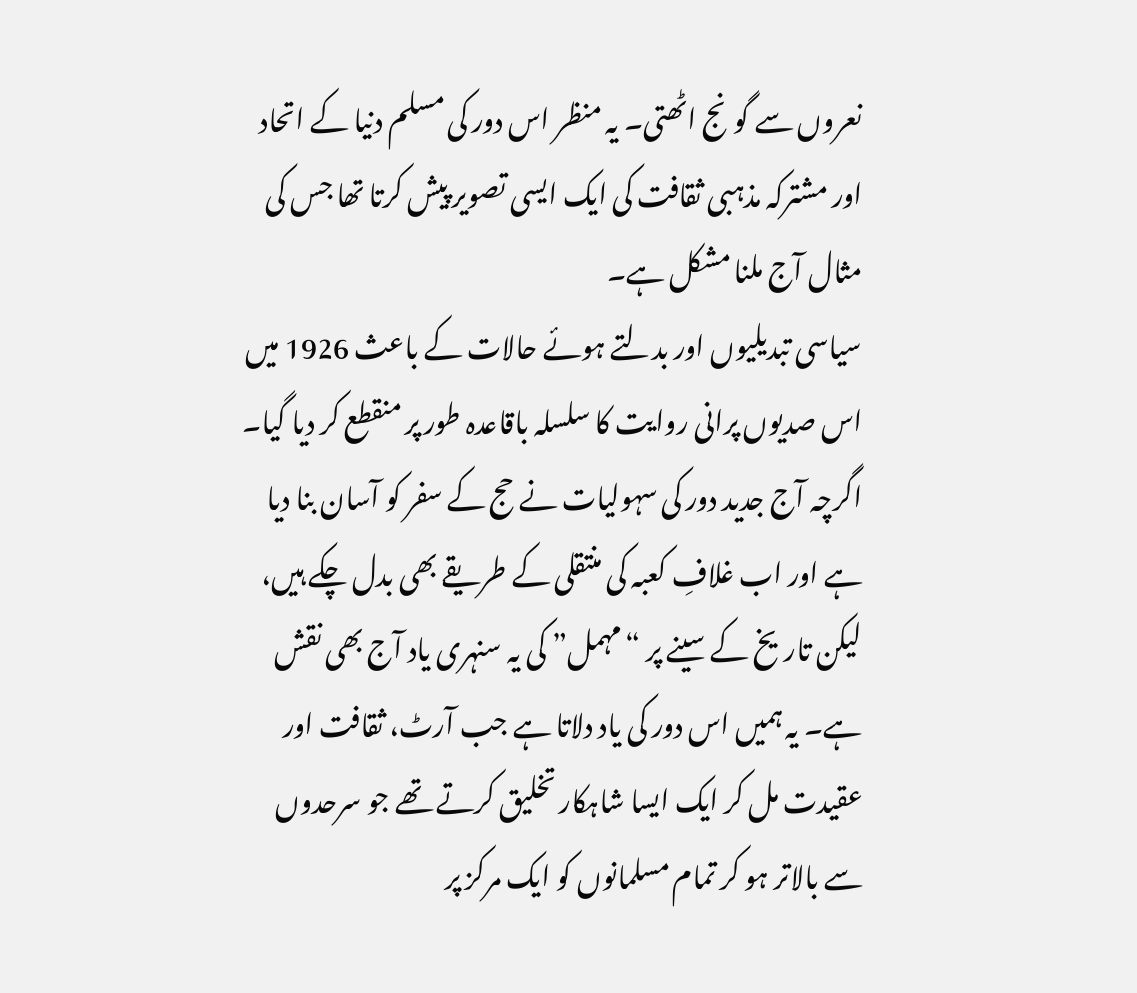نعروں سے گونج اٹھتی۔ یہ منظر اس دور کی مسلم دنیا کے اتحاد اور مشترکہ مذہبی ثقافت کی ایک ایسی تصویر پیش کرتا تھا جس کی مثال آج ملنا مشکل ہے۔
سیاسی تبدیلیوں اور بدلتے ہوئے حالات کے باعث 1926 میں اس صدیوں پرانی روایت کا سلسلہ باقاعدہ طور پر منقطع کر دیا گیا۔ اگرچہ آج جدید دور کی سہولیات نے حج کے سفر کو آسان بنا دیا ہے اور اب غلافِ کعبہ کی منتقلی کے طریقے بھی بدل چکے ہیں، لیکن تاریخ کے سینے پر “مہمل” کی یہ سنہری یاد آج بھی نقش ہے۔ یہ ہمیں اس دور کی یاد دلاتا ہے جب آرٹ، ثقافت اور عقیدت مل کر ایک ایسا شاہکار تخلیق کرتے تھے جو سرحدوں سے بالاتر ہو کر تمام مسلمانوں کو ایک مرکز پر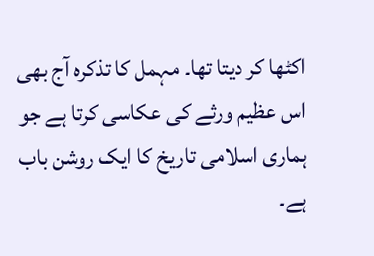اکٹھا کر دیتا تھا۔ مہمل کا تذکرہ آج بھی اس عظیم ورثے کی عکاسی کرتا ہے جو ہماری اسلامی تاریخ کا ایک روشن باب ہے۔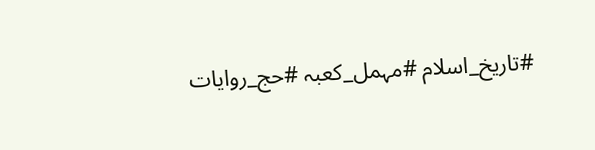#تاریخ_اسلام #مہمل_کعبہ #حج_روایات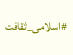#اسلامی_ثقافت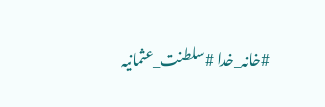#خانہ_خدا #سلطنت_عثمانیہ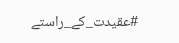#عقیدت_کے_راستے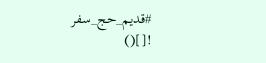#قدیم_حج_سفر
![]()